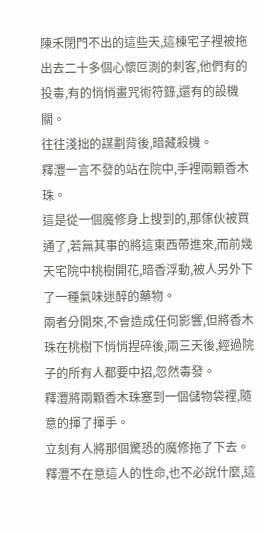陳禾閉門不出的這些天,這棟宅子裡被拖出去二十多個心懷叵測的刺客,他們有的投毒,有的悄悄畫咒術符籙,還有的設機關。
往往淺拙的謀劃背後,暗藏殺機。
釋灃一言不發的站在院中,手裡兩顆香木珠。
這是從一個魔修身上搜到的,那傢伙被買通了,若無其事的將這東西帶進來,而前幾天宅院中桃樹開花,暗香浮動,被人另外下了一種氣味迷醉的藥物。
兩者分開來,不會造成任何影響,但將香木珠在桃樹下悄悄捏碎後,兩三天後,經過院子的所有人都要中招,忽然毒發。
釋灃將兩顆香木珠塞到一個儲物袋裡,隨意的揮了揮手。
立刻有人將那個驚恐的魔修拖了下去。
釋灃不在意這人的性命,也不必說什麼,這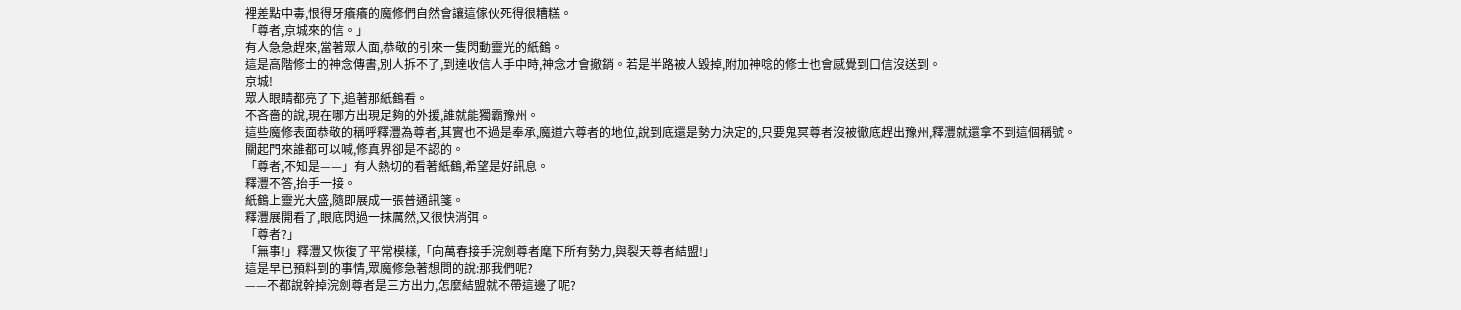裡差點中毒,恨得牙癢癢的魔修們自然會讓這傢伙死得很糟糕。
「尊者,京城來的信。」
有人急急趕來,當著眾人面,恭敬的引來一隻閃動靈光的紙鶴。
這是高階修士的神念傳書,別人拆不了,到達收信人手中時,神念才會撤銷。若是半路被人毀掉,附加神唸的修士也會感覺到口信沒送到。
京城!
眾人眼睛都亮了下,追著那紙鶴看。
不吝嗇的說,現在哪方出現足夠的外援,誰就能獨霸豫州。
這些魔修表面恭敬的稱呼釋灃為尊者,其實也不過是奉承,魔道六尊者的地位,說到底還是勢力決定的,只要鬼冥尊者沒被徹底趕出豫州,釋灃就還拿不到這個稱號。
關起門來誰都可以喊,修真界卻是不認的。
「尊者,不知是——」有人熱切的看著紙鶴,希望是好訊息。
釋灃不答,抬手一接。
紙鶴上靈光大盛,隨即展成一張普通訊箋。
釋灃展開看了,眼底閃過一抹厲然,又很快消弭。
「尊者?」
「無事!」釋灃又恢復了平常模樣,「向萬春接手浣劍尊者麾下所有勢力,與裂天尊者結盟!」
這是早已預料到的事情,眾魔修急著想問的說:那我們呢?
——不都說幹掉浣劍尊者是三方出力,怎麼結盟就不帶這邊了呢?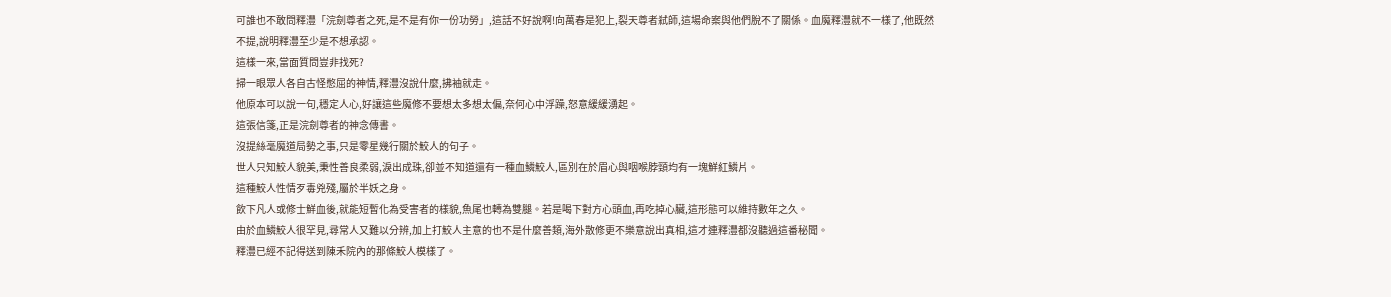可誰也不敢問釋灃「浣劍尊者之死,是不是有你一份功勞」,這話不好說啊!向萬春是犯上,裂天尊者弒師,這場命案與他們脫不了關係。血魔釋灃就不一樣了,他既然不提,說明釋灃至少是不想承認。
這樣一來,當面質問豈非找死?
掃一眼眾人各自古怪憋屈的神情,釋灃沒說什麼,拂袖就走。
他原本可以說一句,穩定人心,好讓這些魔修不要想太多想太偏,奈何心中浮躁,怒意緩緩湧起。
這張信箋,正是浣劍尊者的神念傳書。
沒提絲毫魔道局勢之事,只是零星幾行關於鮫人的句子。
世人只知鮫人貌美,秉性善良柔弱,淚出成珠,卻並不知道還有一種血鱗鮫人,區別在於眉心與咽喉脖頸均有一塊鮮紅鱗片。
這種鮫人性情歹毒兇殘,屬於半妖之身。
飲下凡人或修士鮮血後,就能短暫化為受害者的樣貌,魚尾也轉為雙腿。若是喝下對方心頭血,再吃掉心臟,這形態可以維持數年之久。
由於血鱗鮫人很罕見,尋常人又難以分辨,加上打鮫人主意的也不是什麼善類,海外散修更不樂意說出真相,這才連釋灃都沒聽過這番秘聞。
釋灃已經不記得送到陳禾院內的那條鮫人模樣了。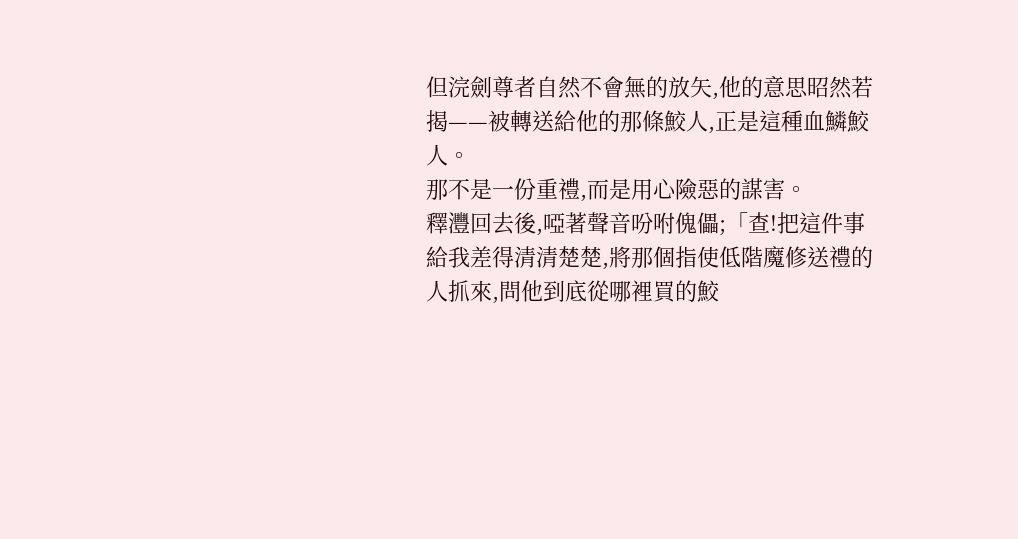但浣劍尊者自然不會無的放矢,他的意思昭然若揭——被轉送給他的那條鮫人,正是這種血鱗鮫人。
那不是一份重禮,而是用心險惡的謀害。
釋灃回去後,啞著聲音吩咐傀儡;「查!把這件事給我差得清清楚楚,將那個指使低階魔修送禮的人抓來,問他到底從哪裡買的鮫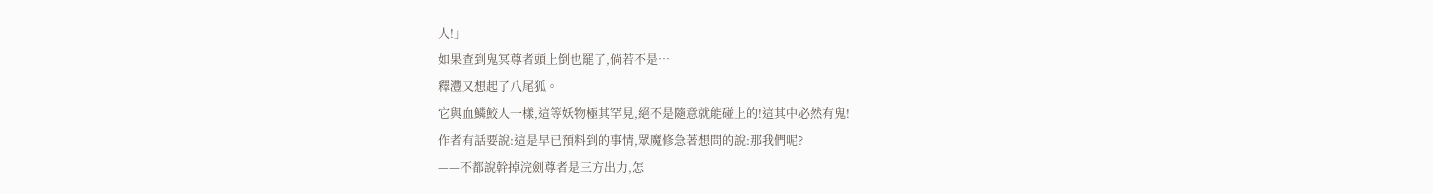人!」
如果查到鬼冥尊者頭上倒也罷了,倘若不是…
釋灃又想起了八尾狐。
它與血鱗鮫人一樣,這等妖物極其罕見,絕不是隨意就能碰上的!這其中必然有鬼!
作者有話要說:這是早已預料到的事情,眾魔修急著想問的說:那我們呢?
——不都說幹掉浣劍尊者是三方出力,怎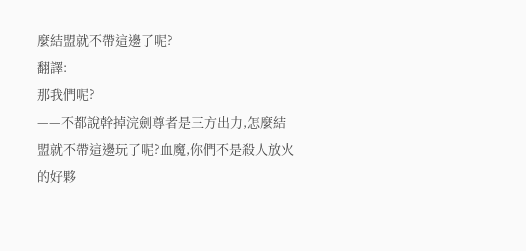麼結盟就不帶這邊了呢?
翻譯:
那我們呢?
——不都說幹掉浣劍尊者是三方出力,怎麼結盟就不帶這邊玩了呢?血魔,你們不是殺人放火的好夥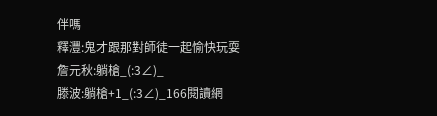伴嗎
釋灃:鬼才跟那對師徒一起愉快玩耍
詹元秋:躺槍_(:3∠)_
滕波:躺槍+1_(:3∠)_166閱讀網